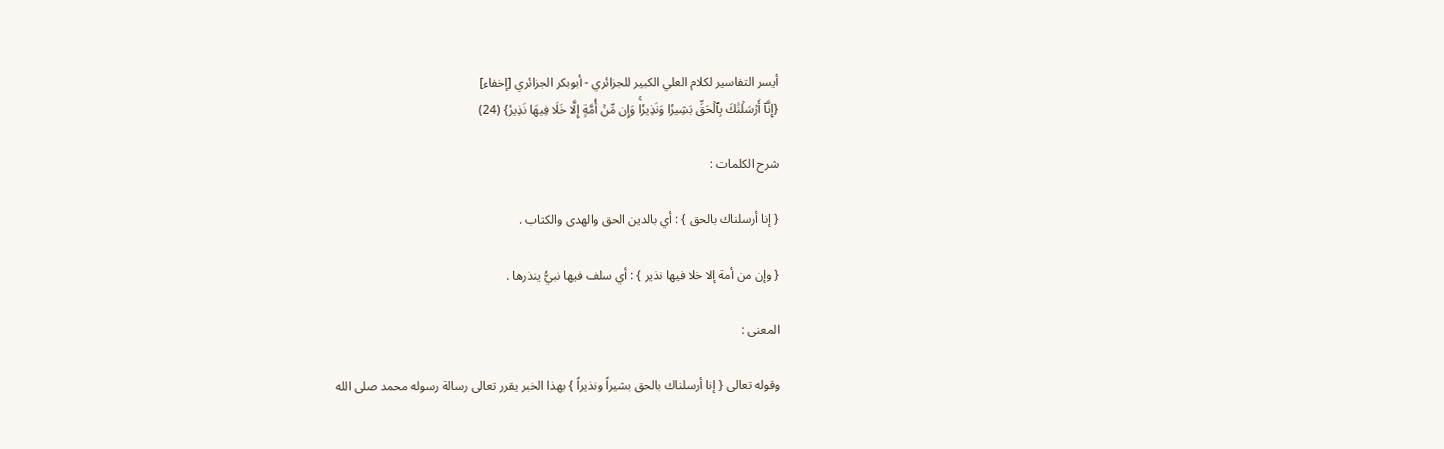أيسر التفاسير لكلام العلي الكبير للجزائري - أبوبكر الجزائري [إخفاء]
{إِنَّآ أَرۡسَلۡنَٰكَ بِٱلۡحَقِّ بَشِيرٗا وَنَذِيرٗاۚ وَإِن مِّنۡ أُمَّةٍ إِلَّا خَلَا فِيهَا نَذِيرٞ} (24)

شرح الكلمات :

{ إنا أرسلناك بالحق } : أي بالدين الحق والهدى والكتاب .

{ وإن من أمة إلا خلا فيها نذير } : أي سلف فيها نبيُّ ينذرها .

المعنى :

وقوله تعالى { إنا أرسلناك بالحق بشيراً ونذيراً } بهذا الخبر يقرر تعالى رسالة رسوله محمد صلى الله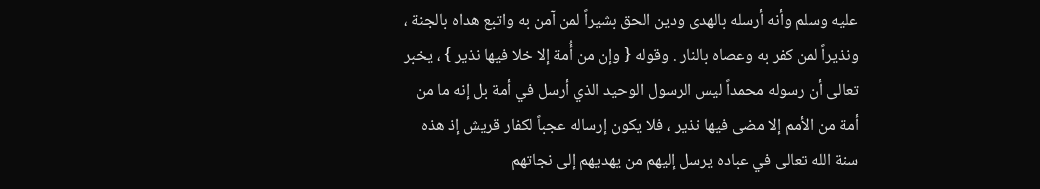عليه وسلم وأنه أرسله بالهدى ودين الحق بشيراً لمن آمن به واتبع هداه بالجنة ، ونذيراً لمن كفر به وعصاه بالنار . وقوله { وإن من أُمة إلا خلا فيها نذير } ، يخبر تعالى أن رسوله محمداً ليس الرسول الوحيد الذي أرسل في أمة بل إنه ما من أمة من الأمم إلا مضى فيها نذير ، فلا يكون إرساله عجباً لكفار قريش إذ هذه سنة الله تعالى في عباده يرسل إليهم من يهديهم إلى نجاتهم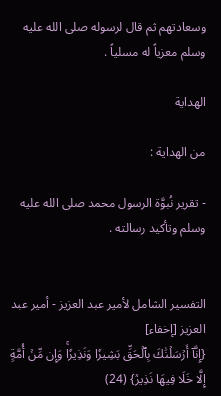وسعادتهم ثم قال لرسوله صلى الله عليه وسلم معزياً له مسلياً .

الهداية

من الهداية :

- تقرير نُبوَّة الرسول محمد صلى الله عليه وسلم وتأكيد رسالته .


التفسير الشامل لأمير عبد العزيز - أمير عبد العزيز [إخفاء]
{إِنَّآ أَرۡسَلۡنَٰكَ بِٱلۡحَقِّ بَشِيرٗا وَنَذِيرٗاۚ وَإِن مِّنۡ أُمَّةٍ إِلَّا خَلَا فِيهَا نَذِيرٞ} (24)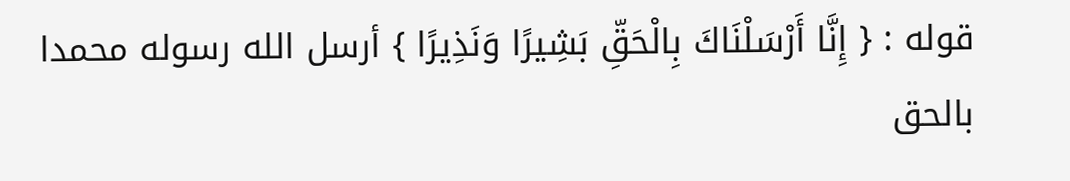قوله : { إِنَّا أَرْسَلْنَاكَ بِالْحَقِّ بَشِيرًا وَنَذِيرًا } أرسل الله رسوله محمدا بالحق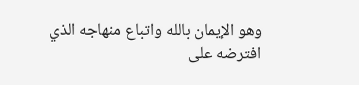وهو الإيمان بالله واتباع منهاجه الذي افترضه على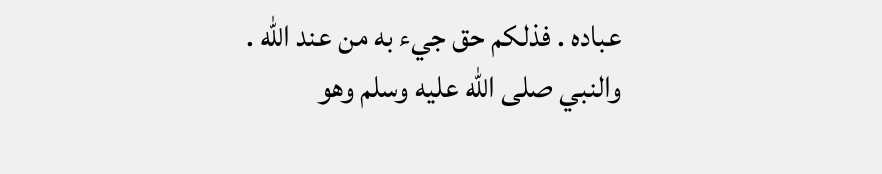عباده . فذلكم حق جيء به من عند الله . والنبي صلى الله عليه وسلم وهو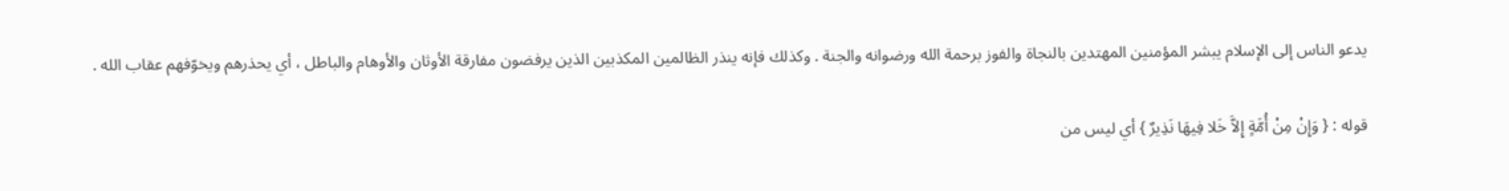يدعو الناس إلى الإسلام يبشر المؤمنين المهتدين بالنجاة والفوز برحمة الله ورضوانه والجنة . وكذلك فإنه ينذر الظالمين المكذبين الذين يرفضون مفارقة الأوثان والأوهام والباطل ، أي يحذرهم ويخوّفهم عقاب الله .

قوله : { وَإِنْ مِنْ أُمَّةٍ إِلاَّ خَلا فِيهَا نَذِيرٌ } أي ليس من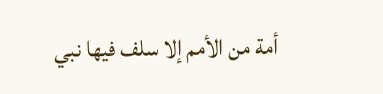أمة من الأمم إلا سلف فيها نبي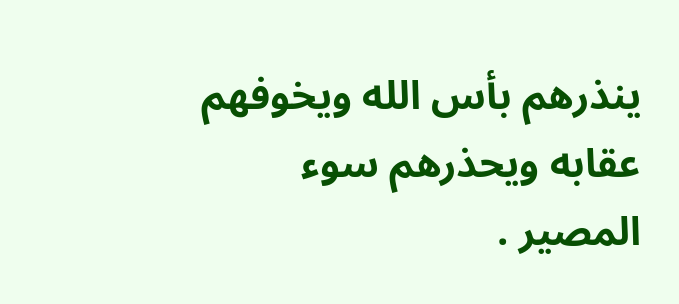ينذرهم بأس الله ويخوفهم عقابه ويحذرهم سوء المصير .